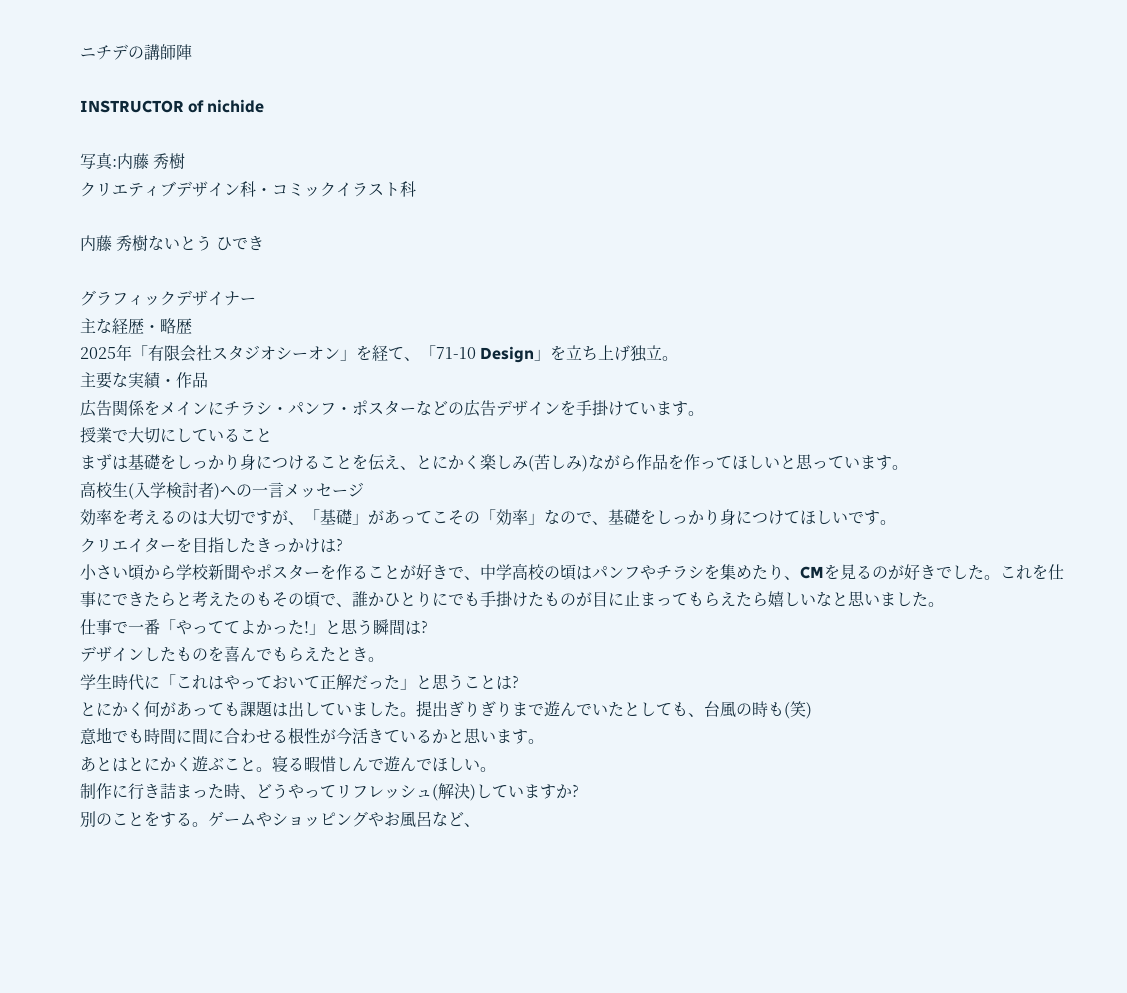ニチデの講師陣

INSTRUCTOR of nichide

写真:内藤 秀樹
クリエティブデザイン科・コミックイラスト科

内藤 秀樹ないとう ひでき

グラフィックデザイナー
主な経歴・略歴
2025年「有限会社スタジオシーオン」を経て、「71-10 Design」を立ち上げ独立。
主要な実績・作品
広告関係をメインにチラシ・パンフ・ポスターなどの広告デザインを手掛けています。
授業で大切にしていること
まずは基礎をしっかり身につけることを伝え、とにかく楽しみ(苦しみ)ながら作品を作ってほしいと思っています。
高校生(入学検討者)への一言メッセージ
効率を考えるのは大切ですが、「基礎」があってこその「効率」なので、基礎をしっかり身につけてほしいです。
クリエイターを目指したきっかけは?
小さい頃から学校新聞やポスターを作ることが好きで、中学高校の頃はパンフやチラシを集めたり、CMを見るのが好きでした。これを仕事にできたらと考えたのもその頃で、誰かひとりにでも手掛けたものが目に止まってもらえたら嬉しいなと思いました。
仕事で一番「やっててよかった!」と思う瞬間は?
デザインしたものを喜んでもらえたとき。
学生時代に「これはやっておいて正解だった」と思うことは?
とにかく何があっても課題は出していました。提出ぎりぎりまで遊んでいたとしても、台風の時も(笑)
意地でも時間に間に合わせる根性が今活きているかと思います。
あとはとにかく遊ぶこと。寝る暇惜しんで遊んでほしい。
制作に行き詰まった時、どうやってリフレッシュ(解決)していますか?
別のことをする。ゲームやショッピングやお風呂など、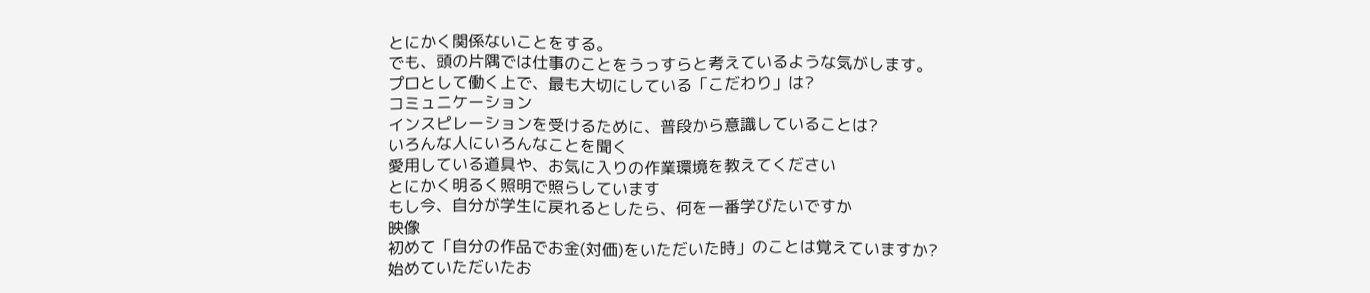とにかく関係ないことをする。
でも、頭の片隅では仕事のことをうっすらと考えているような気がします。
プロとして働く上で、最も大切にしている「こだわり」は?
コミュニケーション
インスピレーションを受けるために、普段から意識していることは?
いろんな人にいろんなことを聞く
愛用している道具や、お気に入りの作業環境を教えてください
とにかく明るく照明で照らしています
もし今、自分が学生に戻れるとしたら、何を一番学びたいですか
映像
初めて「自分の作品でお金(対価)をいただいた時」のことは覚えていますか?
始めていただいたお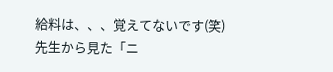給料は、、、覚えてないです(笑)
先生から見た「ニ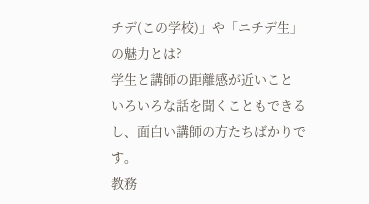チデ(この学校)」や「ニチデ生」の魅力とは?
学生と講師の距離感が近いこと
いろいろな話を聞くこともできるし、面白い講師の方たちばかりです。
教務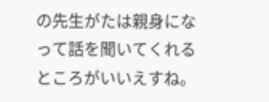の先生がたは親身になって話を聞いてくれるところがいいえすね。